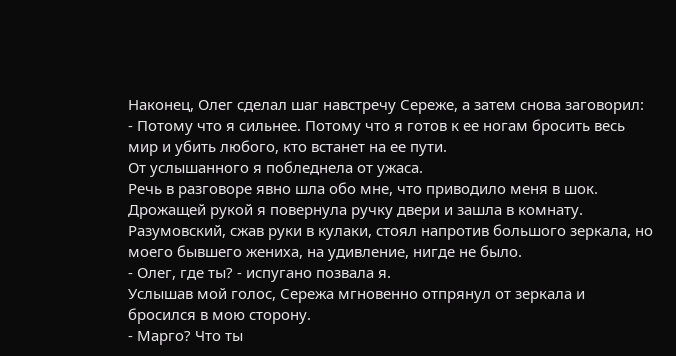Наконец, Олег сделал шаг навстречу Сереже, а затем снова заговорил:
- Потому что я сильнее. Потому что я готов к ее ногам бросить весь мир и убить любого, кто встанет на ее пути.
От услышанного я побледнела от ужаса.
Речь в разговоре явно шла обо мне, что приводило меня в шок.
Дрожащей рукой я повернула ручку двери и зашла в комнату.
Разумовский, сжав руки в кулаки, стоял напротив большого зеркала, но моего бывшего жениха, на удивление, нигде не было.
- Олег, где ты? - испугано позвала я.
Услышав мой голос, Сережа мгновенно отпрянул от зеркала и бросился в мою сторону.
- Марго? Что ты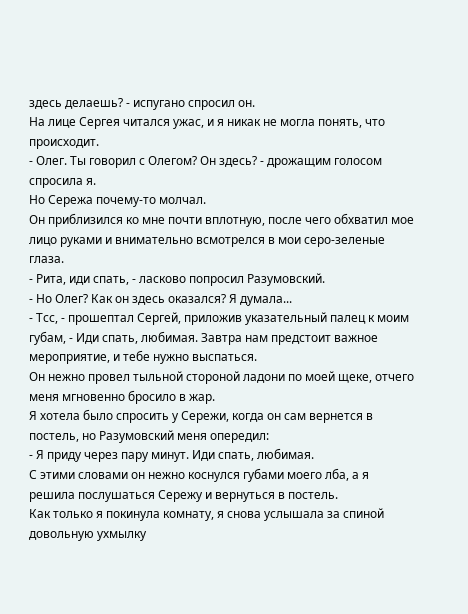здесь делаешь? - испугано спросил он.
На лице Сергея читался ужас, и я никак не могла понять, что происходит.
- Олег. Ты говорил с Олегом? Он здесь? - дрожащим голосом спросила я.
Но Сережа почему-то молчал.
Он приблизился ко мне почти вплотную, после чего обхватил мое лицо руками и внимательно всмотрелся в мои серо-зеленые глаза.
- Рита, иди спать, - ласково попросил Разумовский.
- Но Олег? Как он здесь оказался? Я думала...
- Тсс, - прошептал Сергей, приложив указательный палец к моим губам, - Иди спать, любимая. Завтра нам предстоит важное мероприятие, и тебе нужно выспаться.
Он нежно провел тыльной стороной ладони по моей щеке, отчего меня мгновенно бросило в жар.
Я хотела было спросить у Сережи, когда он сам вернется в постель, но Разумовский меня опередил:
- Я приду через пару минут. Иди спать, любимая.
С этими словами он нежно коснулся губами моего лба, а я решила послушаться Сережу и вернуться в постель.
Как только я покинула комнату, я снова услышала за спиной довольную ухмылку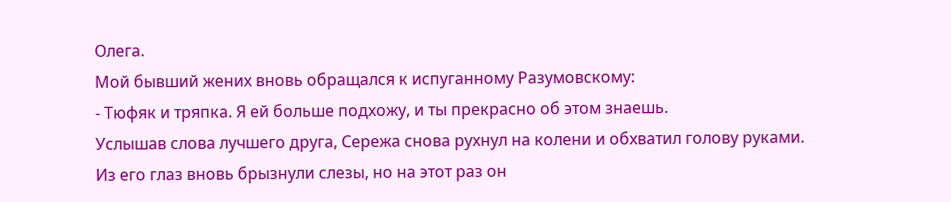Олега.
Мой бывший жених вновь обращался к испуганному Разумовскому:
- Тюфяк и тряпка. Я ей больше подхожу, и ты прекрасно об этом знаешь.
Услышав слова лучшего друга, Сережа снова рухнул на колени и обхватил голову руками.
Из его глаз вновь брызнули слезы, но на этот раз он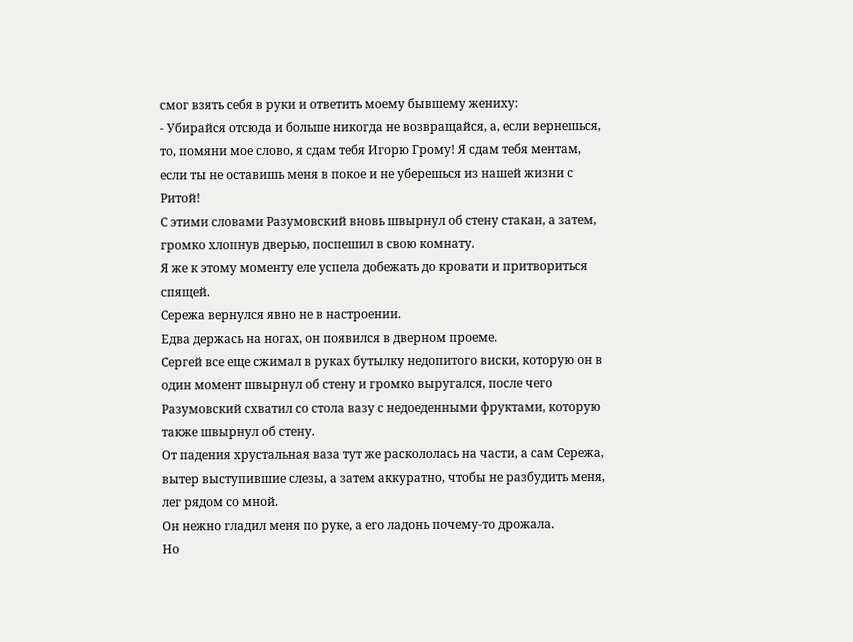смог взять себя в руки и ответить моему бывшему жениху:
- Убирайся отсюда и больше никогда не возвращайся, а, если вернешься, то, помяни мое слово, я сдам тебя Игорю Грому! Я сдам тебя ментам, если ты не оставишь меня в покое и не уберешься из нашей жизни с Ритой!
С этими словами Разумовский вновь швырнул об стену стакан, а затем, громко хлопнув дверью, поспешил в свою комнату.
Я же к этому моменту еле успела добежать до кровати и притвориться спящей.
Сережа вернулся явно не в настроении.
Едва держась на ногах, он появился в дверном проеме.
Сергей все еще сжимал в руках бутылку недопитого виски, которую он в один момент швырнул об стену и громко выругался, после чего Разумовский схватил со стола вазу с недоеденными фруктами, которую также швырнул об стену.
От падения хрустальная ваза тут же раскололась на части, а сам Сережа, вытер выступившие слезы, а затем аккуратно, чтобы не разбудить меня, лег рядом со мной.
Он нежно гладил меня по руке, а его ладонь почему-то дрожала.
Но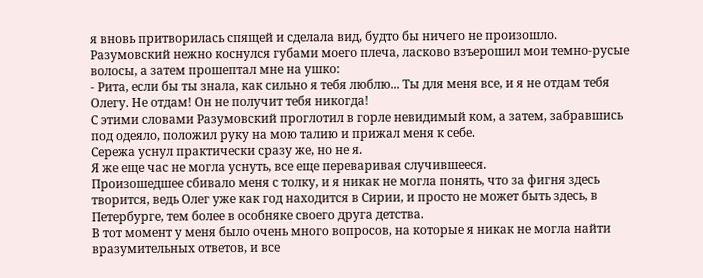я вновь притворилась спящей и сделала вид, будто бы ничего не произошло.
Разумовский нежно коснулся губами моего плеча, ласково взъерошил мои темно-русые волосы, а затем прошептал мне на ушко:
- Рита, если бы ты знала, как сильно я тебя люблю... Ты для меня все, и я не отдам тебя Олегу. Не отдам! Он не получит тебя никогда!
С этими словами Разумовский проглотил в горле невидимый ком, а затем, забравшись под одеяло, положил руку на мою талию и прижал меня к себе.
Сережа уснул практически сразу же, но не я.
Я же еще час не могла уснуть, все еще переваривая случившееся.
Произошедшее сбивало меня с толку, и я никак не могла понять, что за фигня здесь творится, ведь Олег уже как год находится в Сирии, и просто не может быть здесь, в Петербурге, тем более в особняке своего друга детства.
В тот момент у меня было очень много вопросов, на которые я никак не могла найти вразумительных ответов, и все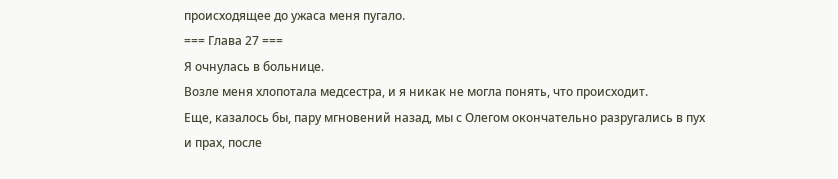происходящее до ужаса меня пугало.
=== Глава 27 ===
Я очнулась в больнице.
Возле меня хлопотала медсестра, и я никак не могла понять, что происходит.
Еще, казалось бы, пару мгновений назад, мы с Олегом окончательно разругались в пух и прах, после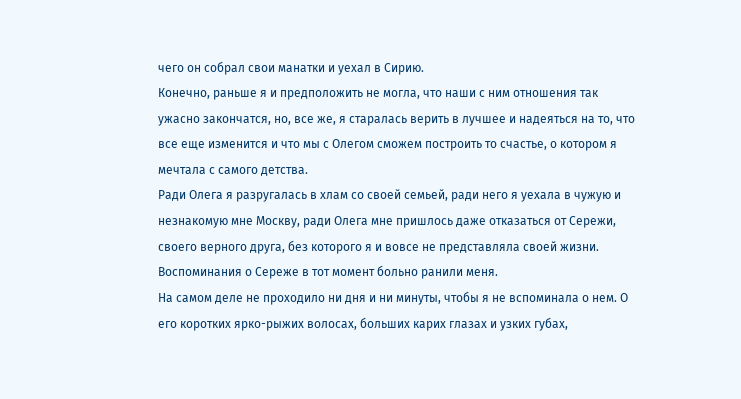чего он собрал свои манатки и уехал в Сирию.
Конечно, раньше я и предположить не могла, что наши с ним отношения так ужасно закончатся, но, все же, я старалась верить в лучшее и надеяться на то, что все еще изменится и что мы с Олегом сможем построить то счастье, о котором я мечтала с самого детства.
Ради Олега я разругалась в хлам со своей семьей, ради него я уехала в чужую и незнакомую мне Москву, ради Олега мне пришлось даже отказаться от Сережи, своего верного друга, без которого я и вовсе не представляла своей жизни.
Воспоминания о Сереже в тот момент больно ранили меня.
На самом деле не проходило ни дня и ни минуты, чтобы я не вспоминала о нем. О его коротких ярко-рыжих волосах, больших карих глазах и узких губах,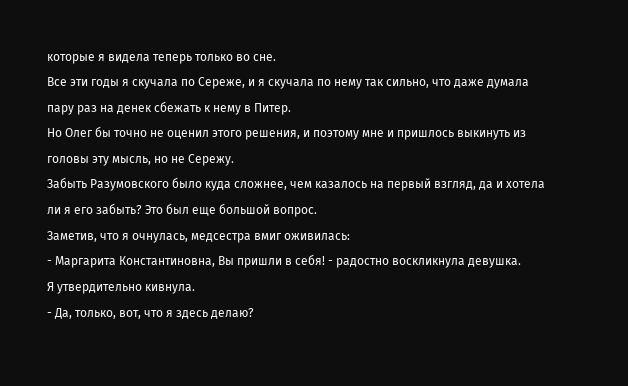которые я видела теперь только во сне.
Все эти годы я скучала по Сереже, и я скучала по нему так сильно, что даже думала пару раз на денек сбежать к нему в Питер.
Но Олег бы точно не оценил этого решения, и поэтому мне и пришлось выкинуть из головы эту мысль, но не Сережу.
Забыть Разумовского было куда сложнее, чем казалось на первый взгляд, да и хотела ли я его забыть? Это был еще большой вопрос.
Заметив, что я очнулась, медсестра вмиг оживилась:
- Маргарита Константиновна, Вы пришли в себя! - радостно воскликнула девушка.
Я утвердительно кивнула.
- Да, только, вот, что я здесь делаю?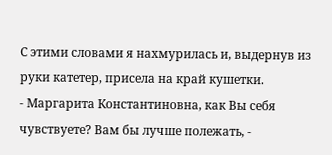С этими словами я нахмурилась и, выдернув из руки катетер, присела на край кушетки.
- Маргарита Константиновна, как Вы себя чувствуете? Вам бы лучше полежать, -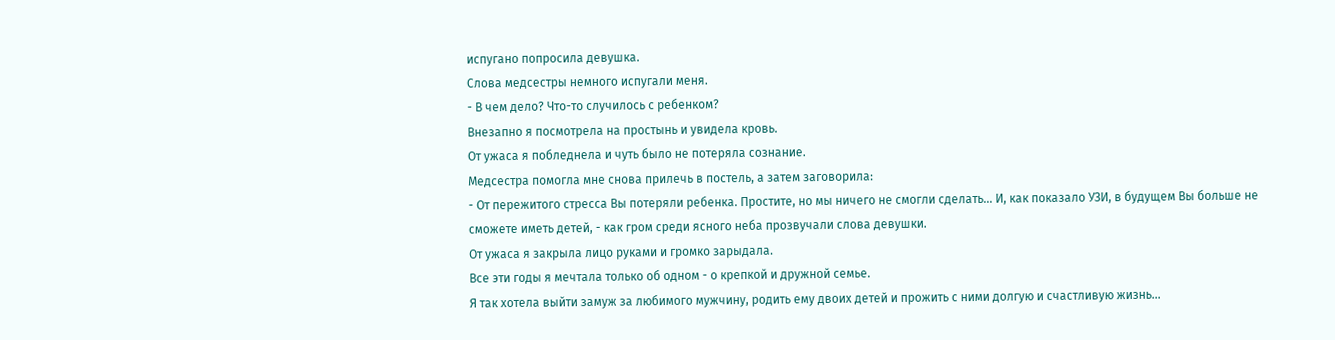испугано попросила девушка.
Слова медсестры немного испугали меня.
- В чем дело? Что-то случилось с ребенком?
Внезапно я посмотрела на простынь и увидела кровь.
От ужаса я побледнела и чуть было не потеряла сознание.
Медсестра помогла мне снова прилечь в постель, а затем заговорила:
- От пережитого стресса Вы потеряли ребенка. Простите, но мы ничего не смогли сделать... И, как показало УЗИ, в будущем Вы больше не сможете иметь детей, - как гром среди ясного неба прозвучали слова девушки.
От ужаса я закрыла лицо руками и громко зарыдала.
Все эти годы я мечтала только об одном - о крепкой и дружной семье.
Я так хотела выйти замуж за любимого мужчину, родить ему двоих детей и прожить с ними долгую и счастливую жизнь...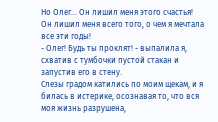Но Олег... Он лишил меня этого счастья! Он лишил меня всего того, о чем я мечтала все эти годы!
- Олег! Будь ты проклят! - выпалила я, схватив с тумбочки пустой стакан и запустив его в стену.
Слезы градом катились по моим щекам, и я билась в истерике, осознавая то, что вся моя жизнь разрушена,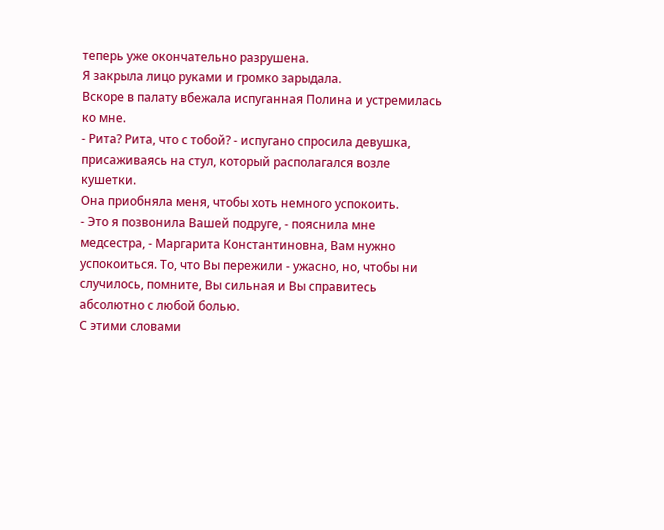теперь уже окончательно разрушена.
Я закрыла лицо руками и громко зарыдала.
Вскоре в палату вбежала испуганная Полина и устремилась ко мне.
- Рита? Рита, что с тобой? - испугано спросила девушка, присаживаясь на стул, который располагался возле кушетки.
Она приобняла меня, чтобы хоть немного успокоить.
- Это я позвонила Вашей подруге, - пояснила мне медсестра, - Маргарита Константиновна, Вам нужно успокоиться. То, что Вы пережили - ужасно, но, чтобы ни случилось, помните, Вы сильная и Вы справитесь абсолютно с любой болью.
С этими словами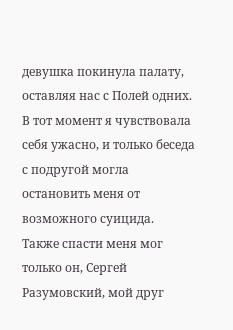девушка покинула палату, оставляя нас с Полей одних.
В тот момент я чувствовала себя ужасно, и только беседа с подругой могла остановить меня от возможного суицида.
Также спасти меня мог только он, Сергей Разумовский, мой друг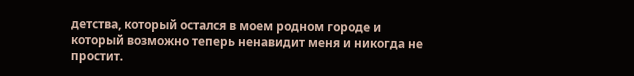детства, который остался в моем родном городе и который возможно теперь ненавидит меня и никогда не простит.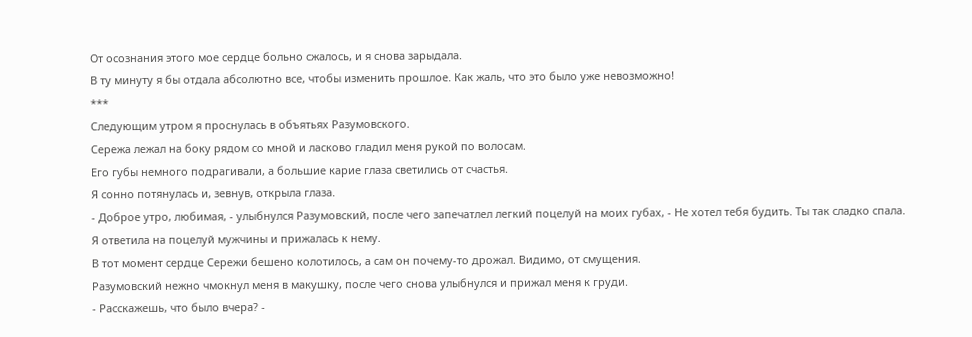От осознания этого мое сердце больно сжалось, и я снова зарыдала.
В ту минуту я бы отдала абсолютно все, чтобы изменить прошлое. Как жаль, что это было уже невозможно!
***
Следующим утром я проснулась в объятьях Разумовского.
Сережа лежал на боку рядом со мной и ласково гладил меня рукой по волосам.
Его губы немного подрагивали, а большие карие глаза светились от счастья.
Я сонно потянулась и, зевнув, открыла глаза.
- Доброе утро, любимая, - улыбнулся Разумовский, после чего запечатлел легкий поцелуй на моих губах, - Не хотел тебя будить. Ты так сладко спала.
Я ответила на поцелуй мужчины и прижалась к нему.
В тот момент сердце Сережи бешено колотилось, а сам он почему-то дрожал. Видимо, от смущения.
Разумовский нежно чмокнул меня в макушку, после чего снова улыбнулся и прижал меня к груди.
- Расскажешь, что было вчера? -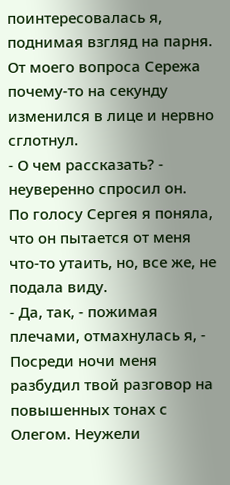поинтересовалась я, поднимая взгляд на парня.
От моего вопроса Сережа почему-то на секунду изменился в лице и нервно сглотнул.
- О чем рассказать? - неуверенно спросил он.
По голосу Сергея я поняла, что он пытается от меня что-то утаить, но, все же, не подала виду.
- Да, так, - пожимая плечами, отмахнулась я, - Посреди ночи меня разбудил твой разговор на повышенных тонах с Олегом. Неужели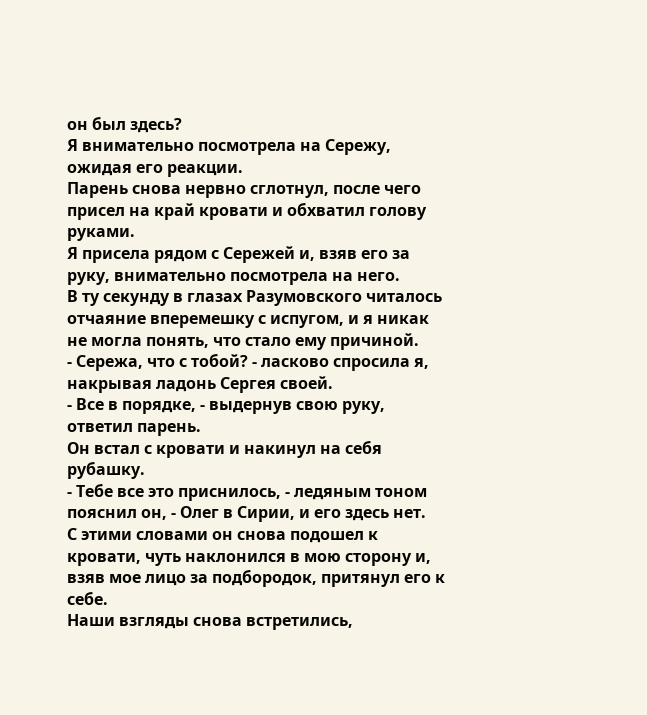он был здесь?
Я внимательно посмотрела на Сережу, ожидая его реакции.
Парень снова нервно сглотнул, после чего присел на край кровати и обхватил голову руками.
Я присела рядом с Сережей и, взяв его за руку, внимательно посмотрела на него.
В ту секунду в глазах Разумовского читалось отчаяние вперемешку с испугом, и я никак не могла понять, что стало ему причиной.
- Сережа, что с тобой? - ласково спросила я, накрывая ладонь Сергея своей.
- Все в порядке, - выдернув свою руку, ответил парень.
Он встал с кровати и накинул на себя рубашку.
- Тебе все это приснилось, - ледяным тоном пояснил он, - Олег в Сирии, и его здесь нет.
С этими словами он снова подошел к кровати, чуть наклонился в мою сторону и, взяв мое лицо за подбородок, притянул его к себе.
Наши взгляды снова встретились,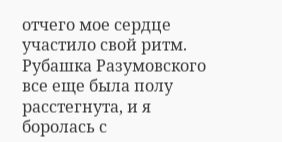отчего мое сердце участило свой ритм.
Рубашка Разумовского все еще была полу расстегнута, и я боролась с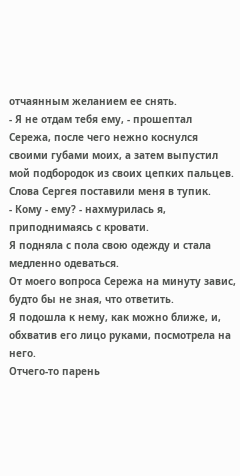отчаянным желанием ее снять.
- Я не отдам тебя ему, - прошептал Сережа, после чего нежно коснулся своими губами моих, а затем выпустил мой подбородок из своих цепких пальцев.
Слова Сергея поставили меня в тупик.
- Кому - ему? - нахмурилась я, приподнимаясь с кровати.
Я подняла с пола свою одежду и стала медленно одеваться.
От моего вопроса Сережа на минуту завис, будто бы не зная, что ответить.
Я подошла к нему, как можно ближе, и, обхватив его лицо руками, посмотрела на него.
Отчего-то парень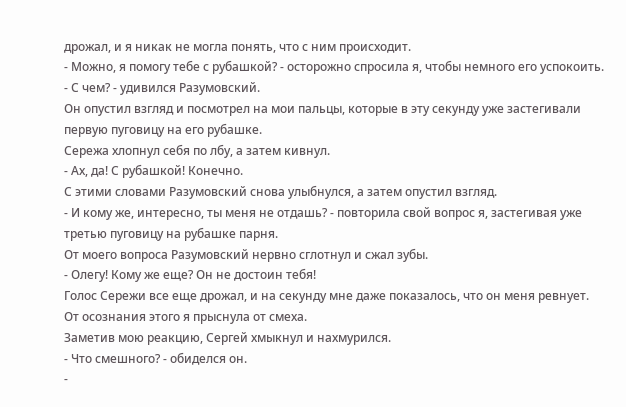дрожал, и я никак не могла понять, что с ним происходит.
- Можно, я помогу тебе с рубашкой? - осторожно спросила я, чтобы немного его успокоить.
- С чем? - удивился Разумовский.
Он опустил взгляд и посмотрел на мои пальцы, которые в эту секунду уже застегивали первую пуговицу на его рубашке.
Сережа хлопнул себя по лбу, а затем кивнул.
- Ах, да! С рубашкой! Конечно.
С этими словами Разумовский снова улыбнулся, а затем опустил взгляд.
- И кому же, интересно, ты меня не отдашь? - повторила свой вопрос я, застегивая уже третью пуговицу на рубашке парня.
От моего вопроса Разумовский нервно сглотнул и сжал зубы.
- Олегу! Кому же еще? Он не достоин тебя!
Голос Сережи все еще дрожал, и на секунду мне даже показалось, что он меня ревнует.
От осознания этого я прыснула от смеха.
Заметив мою реакцию, Сергей хмыкнул и нахмурился.
- Что смешного? - обиделся он.
-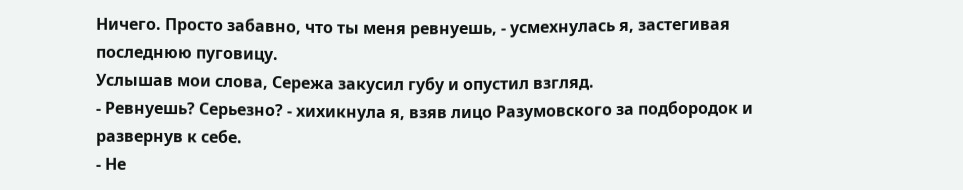Ничего. Просто забавно, что ты меня ревнуешь, - усмехнулась я, застегивая последнюю пуговицу.
Услышав мои слова, Сережа закусил губу и опустил взгляд.
- Ревнуешь? Серьезно? - хихикнула я, взяв лицо Разумовского за подбородок и развернув к себе.
- Не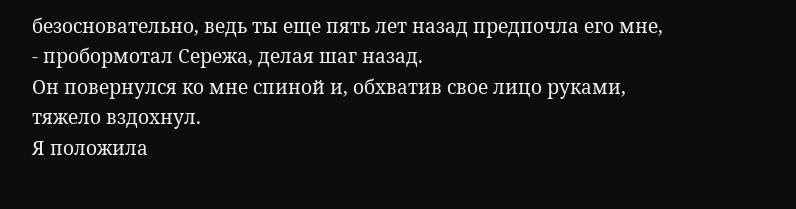безосновательно, ведь ты еще пять лет назад предпочла его мне, - пробормотал Сережа, делая шаг назад.
Он повернулся ко мне спиной и, обхватив свое лицо руками, тяжело вздохнул.
Я положила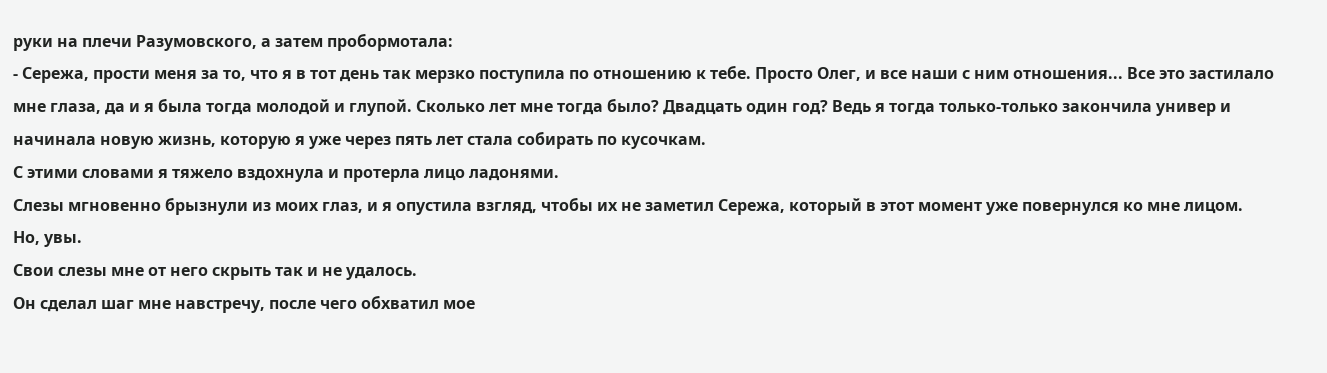руки на плечи Разумовского, а затем пробормотала:
- Сережа, прости меня за то, что я в тот день так мерзко поступила по отношению к тебе. Просто Олег, и все наши с ним отношения... Все это застилало мне глаза, да и я была тогда молодой и глупой. Сколько лет мне тогда было? Двадцать один год? Ведь я тогда только-только закончила универ и начинала новую жизнь, которую я уже через пять лет стала собирать по кусочкам.
С этими словами я тяжело вздохнула и протерла лицо ладонями.
Слезы мгновенно брызнули из моих глаз, и я опустила взгляд, чтобы их не заметил Сережа, который в этот момент уже повернулся ко мне лицом.
Но, увы.
Свои слезы мне от него скрыть так и не удалось.
Он сделал шаг мне навстречу, после чего обхватил мое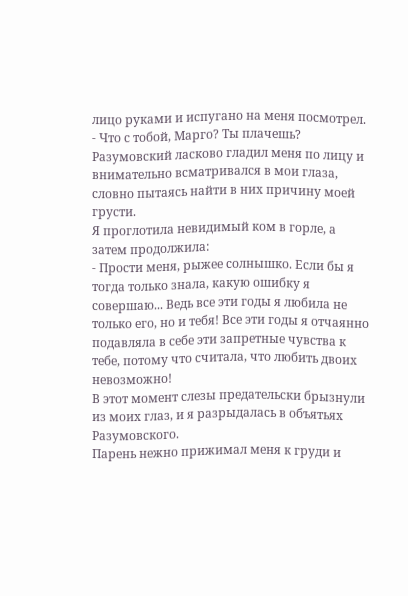лицо руками и испугано на меня посмотрел.
- Что с тобой, Марго? Ты плачешь?
Разумовский ласково гладил меня по лицу и внимательно всматривался в мои глаза, словно пытаясь найти в них причину моей грусти.
Я проглотила невидимый ком в горле, а затем продолжила:
- Прости меня, рыжее солнышко. Если бы я тогда только знала, какую ошибку я совершаю... Ведь все эти годы я любила не только его, но и тебя! Все эти годы я отчаянно подавляла в себе эти запретные чувства к тебе, потому что считала, что любить двоих невозможно!
В этот момент слезы предательски брызнули из моих глаз, и я разрыдалась в объятьях Разумовского.
Парень нежно прижимал меня к груди и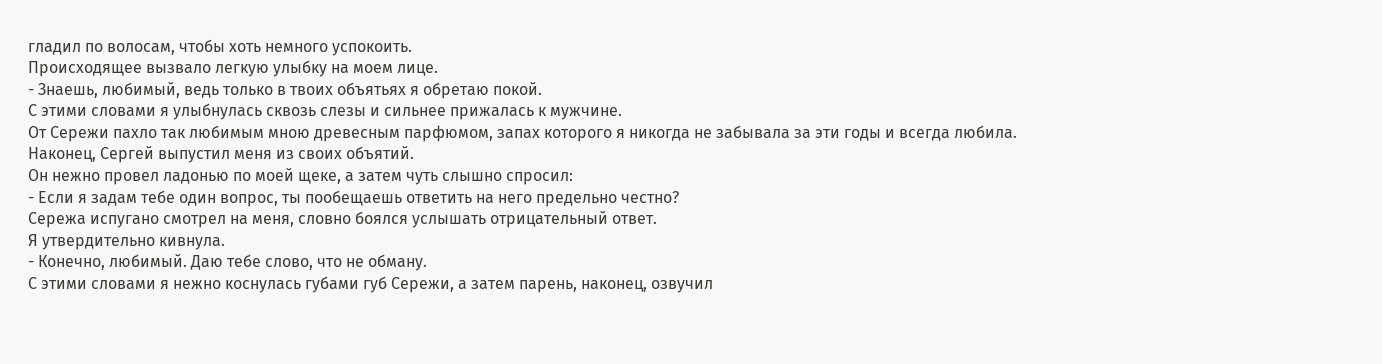гладил по волосам, чтобы хоть немного успокоить.
Происходящее вызвало легкую улыбку на моем лице.
- Знаешь, любимый, ведь только в твоих объятьях я обретаю покой.
С этими словами я улыбнулась сквозь слезы и сильнее прижалась к мужчине.
От Сережи пахло так любимым мною древесным парфюмом, запах которого я никогда не забывала за эти годы и всегда любила.
Наконец, Сергей выпустил меня из своих объятий.
Он нежно провел ладонью по моей щеке, а затем чуть слышно спросил:
- Если я задам тебе один вопрос, ты пообещаешь ответить на него предельно честно?
Сережа испугано смотрел на меня, словно боялся услышать отрицательный ответ.
Я утвердительно кивнула.
- Конечно, любимый. Даю тебе слово, что не обману.
С этими словами я нежно коснулась губами губ Сережи, а затем парень, наконец, озвучил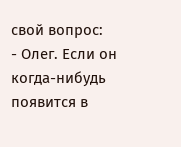свой вопрос:
- Олег. Если он когда-нибудь появится в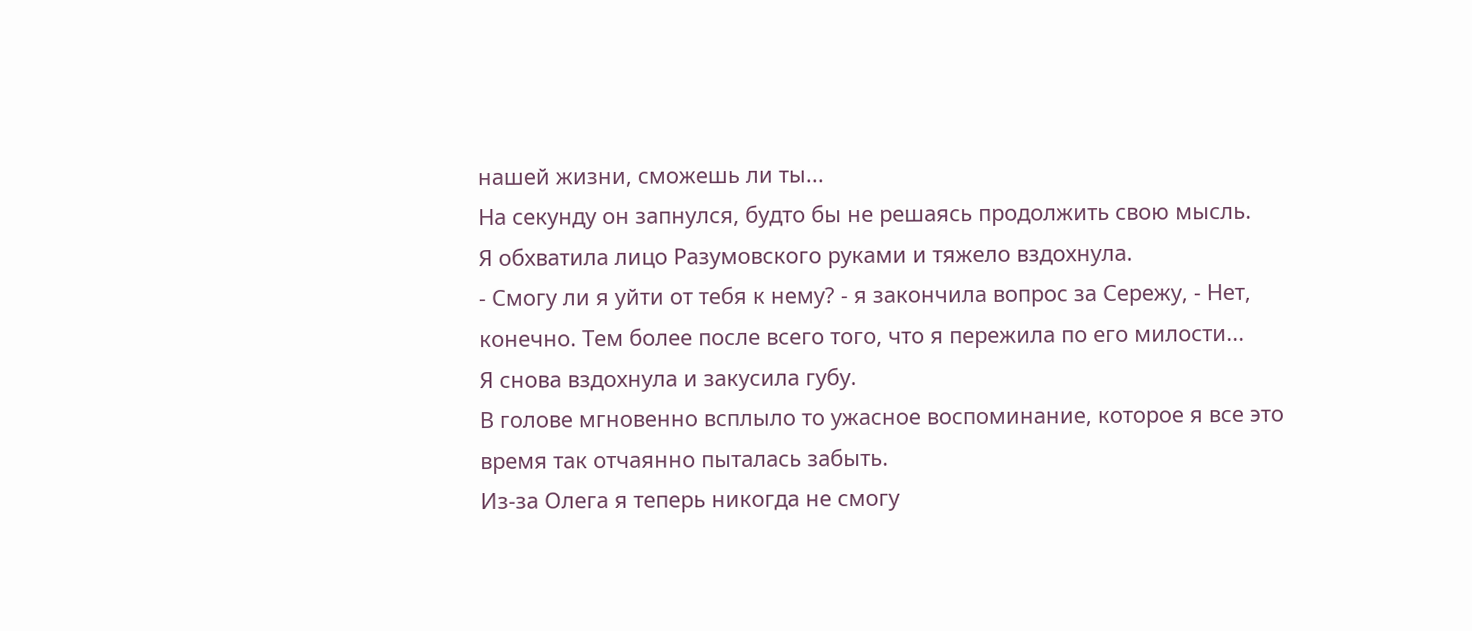нашей жизни, сможешь ли ты...
На секунду он запнулся, будто бы не решаясь продолжить свою мысль.
Я обхватила лицо Разумовского руками и тяжело вздохнула.
- Смогу ли я уйти от тебя к нему? - я закончила вопрос за Сережу, - Нет, конечно. Тем более после всего того, что я пережила по его милости...
Я снова вздохнула и закусила губу.
В голове мгновенно всплыло то ужасное воспоминание, которое я все это время так отчаянно пыталась забыть.
Из-за Олега я теперь никогда не смогу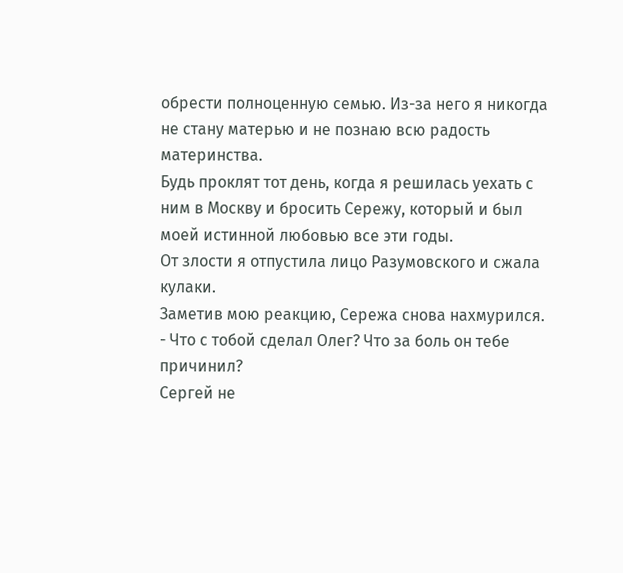обрести полноценную семью. Из-за него я никогда не стану матерью и не познаю всю радость материнства.
Будь проклят тот день, когда я решилась уехать с ним в Москву и бросить Сережу, который и был моей истинной любовью все эти годы.
От злости я отпустила лицо Разумовского и сжала кулаки.
Заметив мою реакцию, Сережа снова нахмурился.
- Что с тобой сделал Олег? Что за боль он тебе причинил?
Сергей не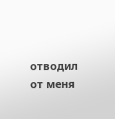отводил от меня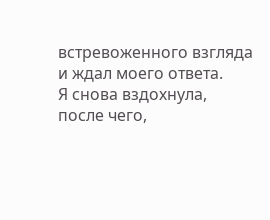встревоженного взгляда и ждал моего ответа.
Я снова вздохнула, после чего,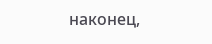наконец,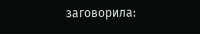заговорила: